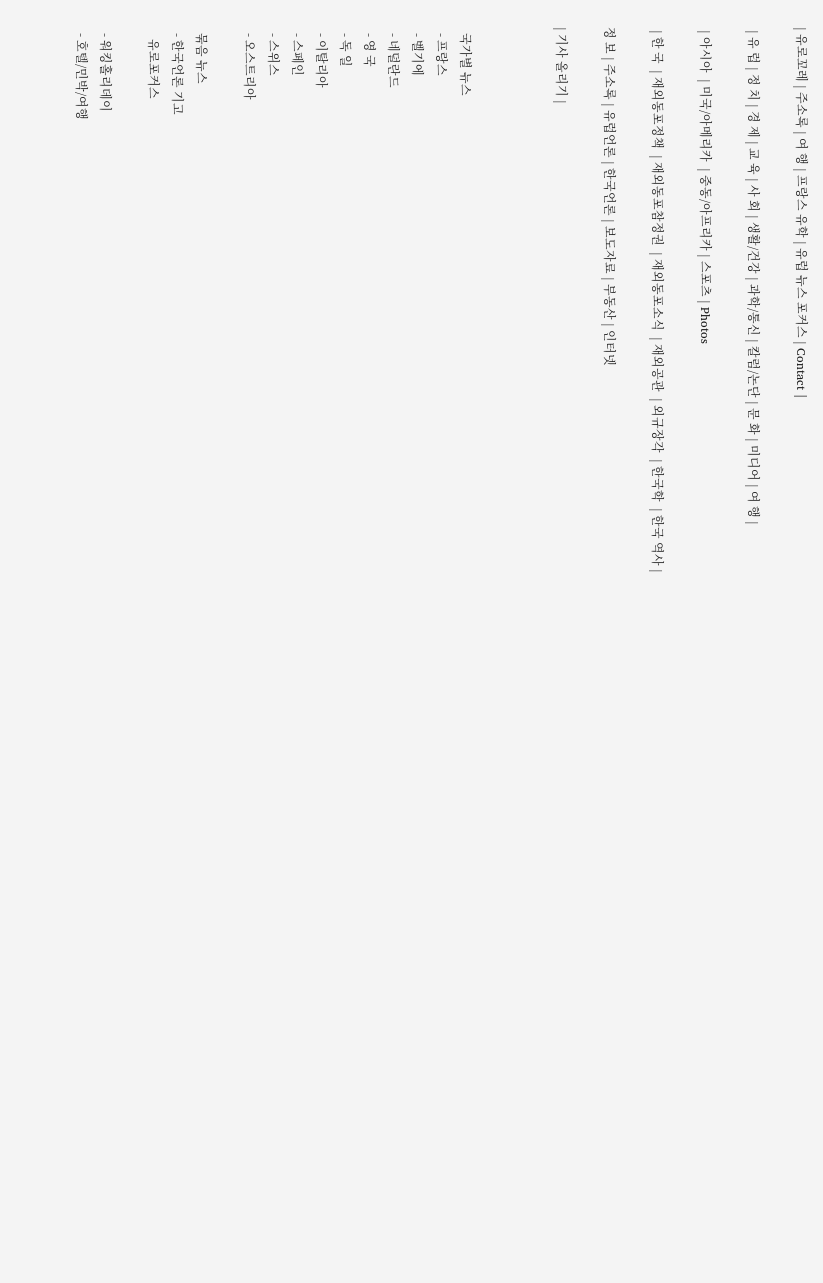| 유로꼬레 | 주소록 | 여 행 | 프랑스 유학 | 유럽 뉴스 포커스 | Contact |

 | 유 럽 | 정 치 | 경 제 | 교 육 | 사 회 | 생활/건강 | 과학/통신 | 칼럼/논단 | 문 화 | 미디어 | 여 행 |

 | 아시아  | 미국/아메리카  | 중동/아프리카 | 스포츠 | Photos

 | 한 국  | 재외동포정책  | 재외동포참정권  | 재외동포소식  | 재외공관  | 외규장각  | 한국학  | 한국 역사 |

정 보 | 주소록 | 유럽언론 | 한국언론 | 보도자료 | 부동산 | 인터넷

| 기사 올리기 |



  국가별 뉴스
  - 프랑스
  - 벨기에
  - 네덜란드
  - 영 국
  - 독 일
  - 이탈리아
  - 스페인
  - 스위스
  - 오스트리아

  묶음 뉴스
  - 한국언론 기고
    유로포커스

  - 워킹홀리데이
  - 호텔/민박/여행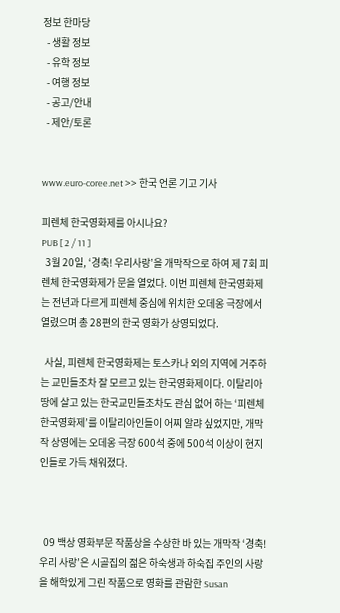정보 한마당
  - 생활 정보
  - 유학 정보
  - 여행 정보
  - 공고/안내
  - 제안/토론


www.euro-coree.net >> 한국 언론 기고 기사

피렌체 한국영화제를 아시나요?
PUB [ 2 / 11 ]
  3월 20일, ‘경축! 우리사랑’을 개막작으로 하여 제 7회 피렌체 한국영화제가 문을 열었다. 이번 피렌체 한국영화제는 전년과 다르게 피렌체 중심에 위치한 오데옹 극장에서 열렸으며 총 28편의 한국 영화가 상영되었다.

  사실, 피렌체 한국영화제는 토스카나 외의 지역에 거주하는 교민들조차 잘 모르고 있는 한국영화제이다. 이탈리아 땅에 살고 있는 한국교민들조차도 관심 없어 하는 ‘피렌체 한국영화제’를 이탈리아인들이 어찌 알랴 싶었지만, 개막작 상영에는 오데옹 극장 600석 중에 500석 이상이 현지인들로 가득 채워졌다.



  09 백상 영화부문 작품상을 수상한 바 있는 개막작 ‘경축! 우리 사랑’은 시골집의 젊은 하숙생과 하숙집 주인의 사랑을 해학있게 그린 작품으로 영화를 관람한 Susan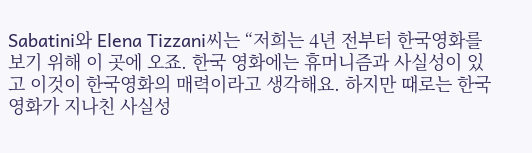Sabatini와 Elena Tizzani씨는 “저희는 4년 전부터 한국영화를 보기 위해 이 곳에 오죠. 한국 영화에는 휴머니즘과 사실성이 있고 이것이 한국영화의 매력이라고 생각해요. 하지만 때로는 한국 영화가 지나친 사실성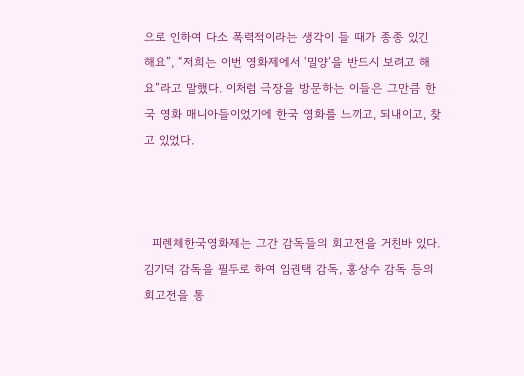으로 인하여 다소 폭력적이라는 생각이 들 때가 종종 있긴 해요”, “저희는 이번 영화제에서 ‘밀양’을 반드시 보려고 해요”라고 말했다. 이처럼 극장을 방문하는 이들은 그만큼 한국 영화 매니아들이었기에 한국 영화를 느끼고, 되내이고, 찾고 있었다.



  피렌체한국영화제는 그간 감독들의 회고전을 거친바 있다. 김기덕 감독을 필두로 하여 임권택 감독, 홍상수 감독 등의 회고전을 통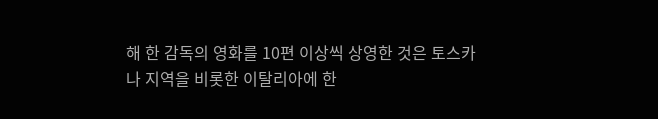해 한 감독의 영화를 10편 이상씩 상영한 것은 토스카나 지역을 비롯한 이탈리아에 한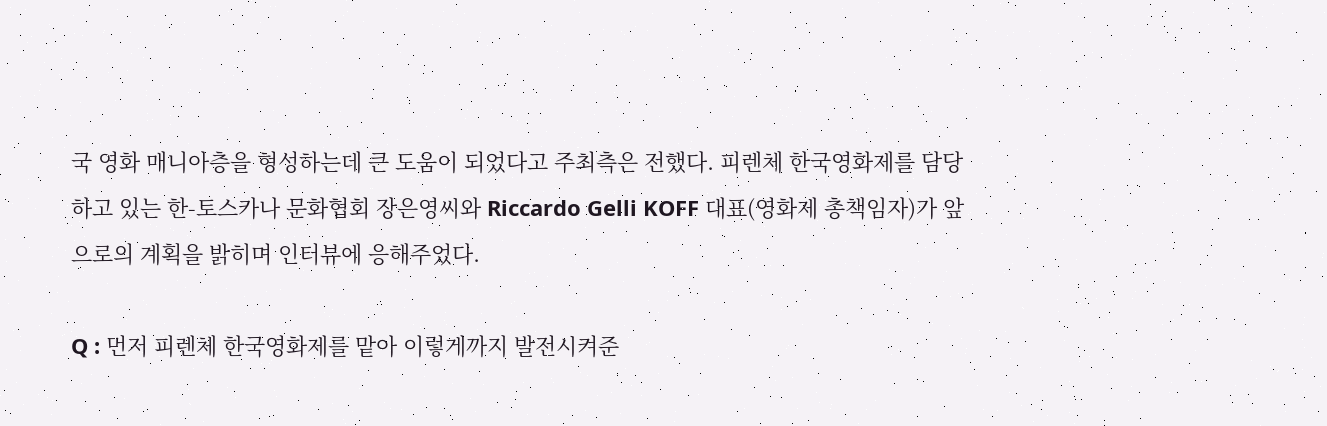국 영화 매니아층을 형성하는데 큰 도움이 되었다고 주최측은 전했다. 피렌체 한국영화제를 담당하고 있는 한-토스카나 문화협회 장은영씨와 Riccardo Gelli KOFF 대표(영화제 총책임자)가 앞으로의 계획을 밝히며 인터뷰에 응해주었다.

Q : 먼저 피렌체 한국영화제를 맡아 이렇게까지 발전시켜준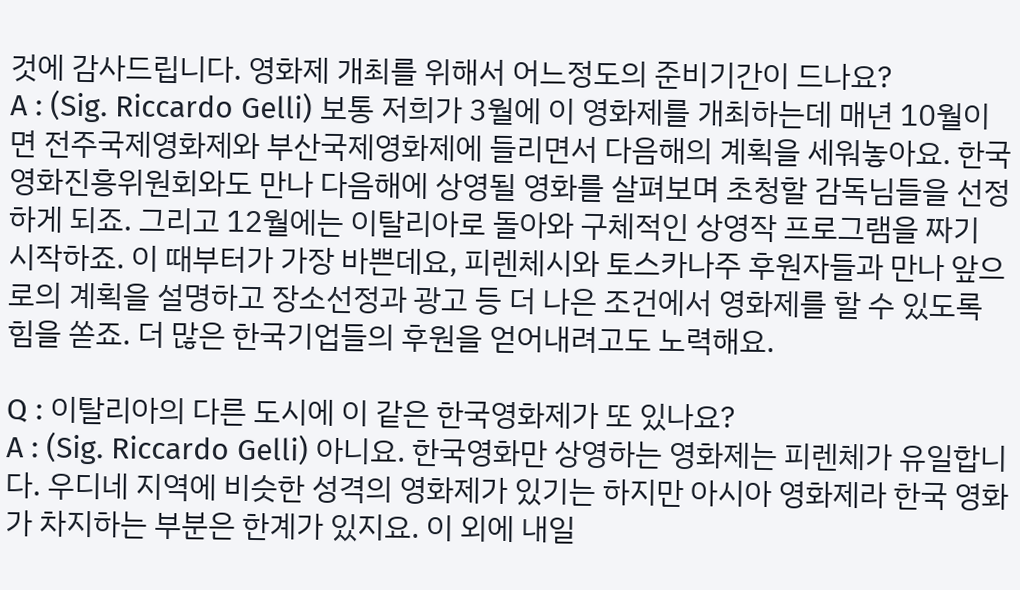것에 감사드립니다. 영화제 개최를 위해서 어느정도의 준비기간이 드나요?
A : (Sig. Riccardo Gelli) 보통 저희가 3월에 이 영화제를 개최하는데 매년 10월이면 전주국제영화제와 부산국제영화제에 들리면서 다음해의 계획을 세워놓아요. 한국 영화진흥위원회와도 만나 다음해에 상영될 영화를 살펴보며 초청할 감독님들을 선정하게 되죠. 그리고 12월에는 이탈리아로 돌아와 구체적인 상영작 프로그램을 짜기 시작하죠. 이 때부터가 가장 바쁜데요, 피렌체시와 토스카나주 후원자들과 만나 앞으로의 계획을 설명하고 장소선정과 광고 등 더 나은 조건에서 영화제를 할 수 있도록 힘을 쏟죠. 더 많은 한국기업들의 후원을 얻어내려고도 노력해요.

Q : 이탈리아의 다른 도시에 이 같은 한국영화제가 또 있나요?
A : (Sig. Riccardo Gelli) 아니요. 한국영화만 상영하는 영화제는 피렌체가 유일합니다. 우디네 지역에 비슷한 성격의 영화제가 있기는 하지만 아시아 영화제라 한국 영화가 차지하는 부분은 한계가 있지요. 이 외에 내일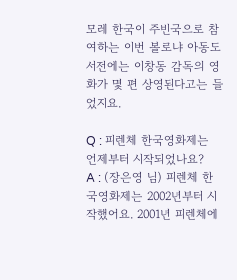모레 한국이 주빈국으로 참여하는 이번 볼로냐 아동도서전에는 이창동 감독의 영화가 몇 편 상영된다고는 들었지요.

Q : 피렌체 한국영화제는 언제부터 시작되었나요?
A : (장은영 님) 피렌체 한국영화제는 2002년부터 시작했어요. 2001년 피렌체에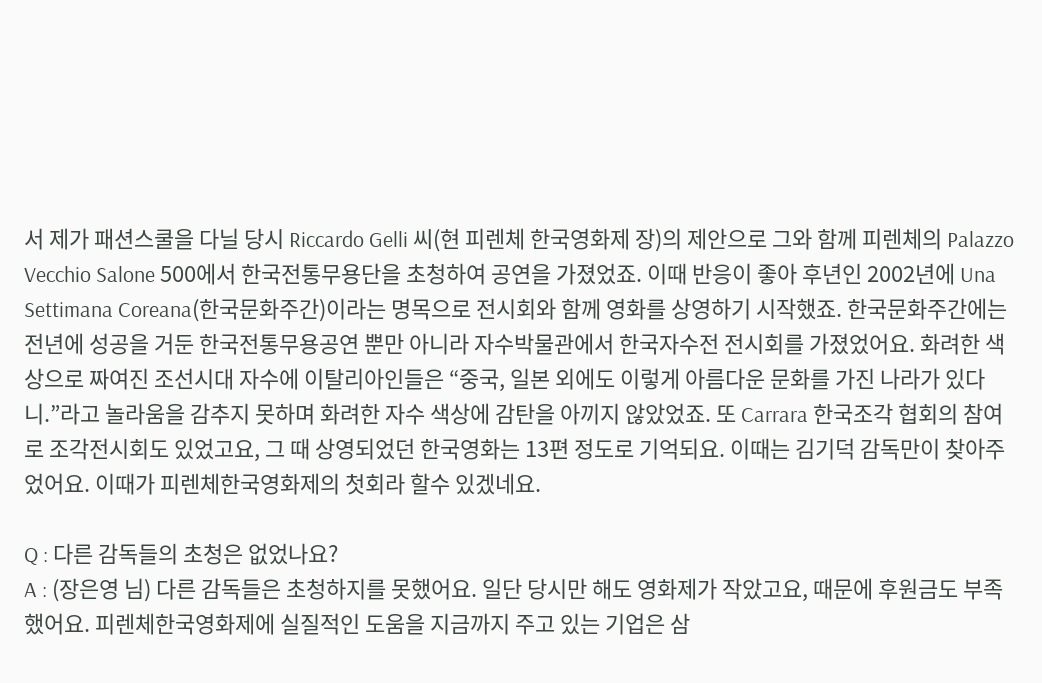서 제가 패션스쿨을 다닐 당시 Riccardo Gelli 씨(현 피렌체 한국영화제 장)의 제안으로 그와 함께 피렌체의 Palazzo Vecchio Salone 500에서 한국전통무용단을 초청하여 공연을 가졌었죠. 이때 반응이 좋아 후년인 2002년에 Una Settimana Coreana(한국문화주간)이라는 명목으로 전시회와 함께 영화를 상영하기 시작했죠. 한국문화주간에는 전년에 성공을 거둔 한국전통무용공연 뿐만 아니라 자수박물관에서 한국자수전 전시회를 가졌었어요. 화려한 색상으로 짜여진 조선시대 자수에 이탈리아인들은 “중국, 일본 외에도 이렇게 아름다운 문화를 가진 나라가 있다니.”라고 놀라움을 감추지 못하며 화려한 자수 색상에 감탄을 아끼지 않았었죠. 또 Carrara 한국조각 협회의 참여로 조각전시회도 있었고요, 그 때 상영되었던 한국영화는 13편 정도로 기억되요. 이때는 김기덕 감독만이 찾아주었어요. 이때가 피렌체한국영화제의 첫회라 할수 있겠네요.

Q : 다른 감독들의 초청은 없었나요?
A : (장은영 님) 다른 감독들은 초청하지를 못했어요. 일단 당시만 해도 영화제가 작았고요, 때문에 후원금도 부족했어요. 피렌체한국영화제에 실질적인 도움을 지금까지 주고 있는 기업은 삼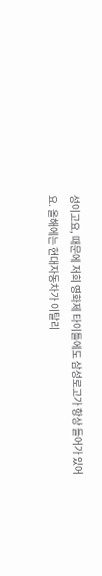성이고요, 때문에 저희 영화제 타이틀에도 삼성로고가 항상 들어가 있어요. 올해에는 현대자동차가 이탈리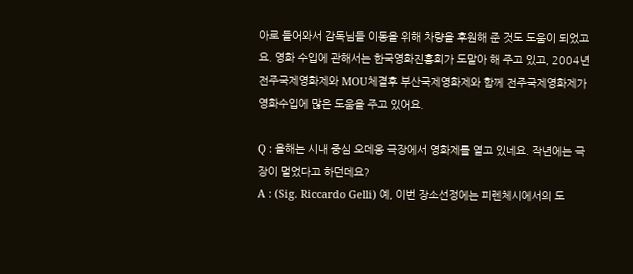아로 들어와서 감독님들 이동을 위해 차량을 후원해 준 것도 도움이 되었고요. 영화 수입에 관해서는 한국영화진흥회가 도맡아 해 주고 있고, 2004년 전주국제영화제와 MOU체결후 부산국제영화제와 함께 전주국제영화제가 영화수입에 많은 도움을 주고 있어요.

Q : 올해는 시내 중심 오데옹 극장에서 영화제를 열고 있네요. 작년에는 극장이 멀었다고 하던데요?
A : (Sig. Riccardo Gelli) 예, 이번 장소선정에는 피렌체시에서의 도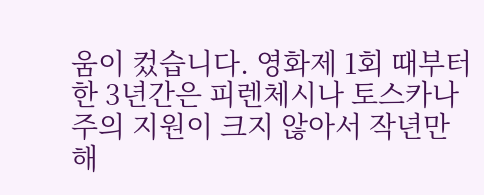움이 컸습니다. 영화제 1회 때부터 한 3년간은 피렌체시나 토스카나주의 지원이 크지 않아서 작년만 해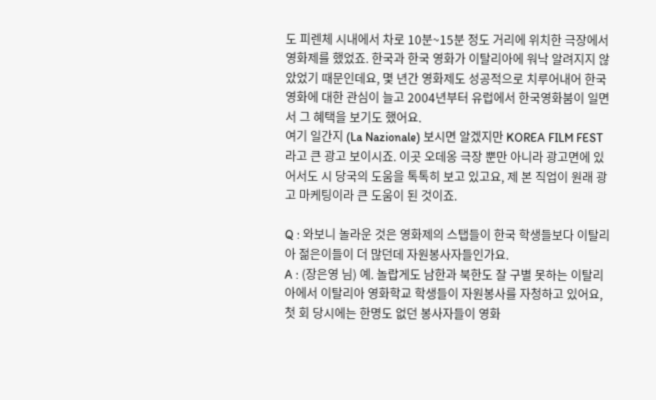도 피렌체 시내에서 차로 10분~15분 정도 거리에 위치한 극장에서 영화제를 했었죠. 한국과 한국 영화가 이탈리아에 워낙 알려지지 않았었기 때문인데요, 몇 년간 영화제도 성공적으로 치루어내어 한국영화에 대한 관심이 늘고 2004년부터 유럽에서 한국영화붐이 일면서 그 혜택을 보기도 했어요.
여기 일간지 (La Nazionale) 보시면 알겠지만 KOREA FILM FEST 라고 큰 광고 보이시죠. 이곳 오데옹 극장 뿐만 아니라 광고면에 있어서도 시 당국의 도움을 톡톡히 보고 있고요, 제 본 직업이 원래 광고 마케팅이라 큰 도움이 된 것이죠.

Q : 와보니 놀라운 것은 영화제의 스탭들이 한국 학생들보다 이탈리아 젊은이들이 더 많던데 자원봉사자들인가요.
A : (장은영 님) 예. 놀랍게도 남한과 북한도 잘 구별 못하는 이탈리아에서 이탈리아 영화학교 학생들이 자원봉사를 자청하고 있어요, 첫 회 당시에는 한명도 없던 봉사자들이 영화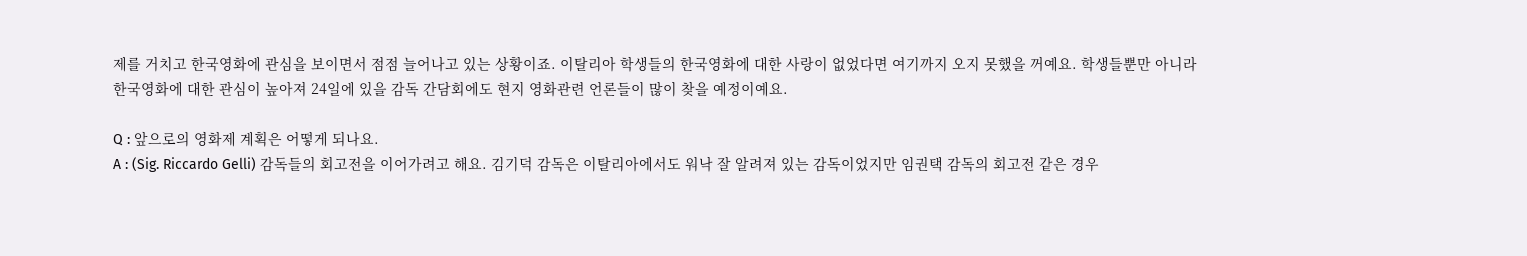제를 거치고 한국영화에 관심을 보이면서 점점 늘어나고 있는 상황이죠. 이탈리아 학생들의 한국영화에 대한 사랑이 없었다면 여기까지 오지 못했을 꺼예요. 학생들뿐만 아니라 한국영화에 대한 관심이 높아져 24일에 있을 감독 간담회에도 현지 영화관련 언론들이 많이 찾을 예정이예요.

Q : 앞으로의 영화제 계획은 어떻게 되나요.
A : (Sig. Riccardo Gelli) 감독들의 회고전을 이어가려고 해요. 김기덕 감독은 이탈리아에서도 워낙 잘 알려져 있는 감독이었지만 임권택 감독의 회고전 같은 경우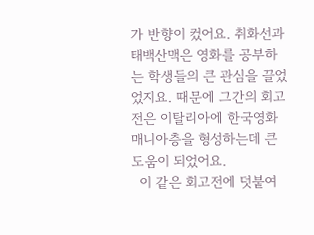가 반향이 컸어요. 취화선과 태백산맥은 영화를 공부하는 학생들의 큰 관심을 끌었었지요. 때문에 그간의 회고전은 이탈리아에 한국영화 매니아층을 형성하는데 큰 도움이 되었어요.
  이 같은 회고전에 덧붙여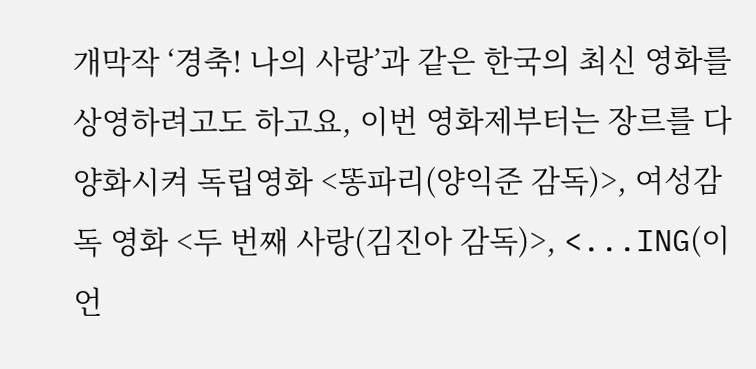개막작 ‘경축! 나의 사랑’과 같은 한국의 최신 영화를 상영하려고도 하고요, 이번 영화제부터는 장르를 다양화시켜 독립영화 <똥파리(양익준 감독)>, 여성감독 영화 <두 번째 사랑(김진아 감독)>, <...ING(이언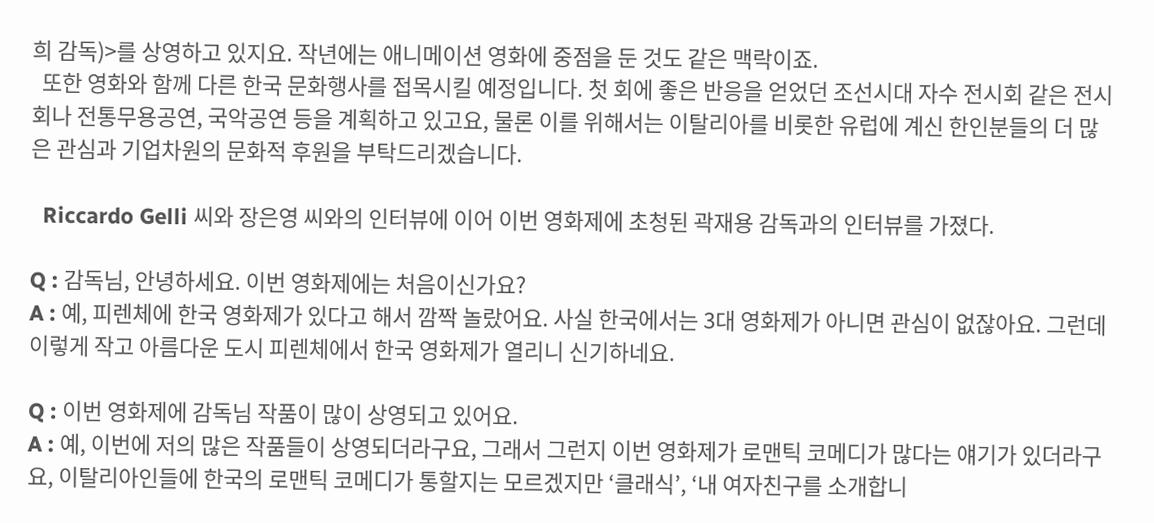희 감독)>를 상영하고 있지요. 작년에는 애니메이션 영화에 중점을 둔 것도 같은 맥락이죠.
  또한 영화와 함께 다른 한국 문화행사를 접목시킬 예정입니다. 첫 회에 좋은 반응을 얻었던 조선시대 자수 전시회 같은 전시회나 전통무용공연, 국악공연 등을 계획하고 있고요, 물론 이를 위해서는 이탈리아를 비롯한 유럽에 계신 한인분들의 더 많은 관심과 기업차원의 문화적 후원을 부탁드리겠습니다.

  Riccardo Gelli 씨와 장은영 씨와의 인터뷰에 이어 이번 영화제에 초청된 곽재용 감독과의 인터뷰를 가졌다.

Q : 감독님, 안녕하세요. 이번 영화제에는 처음이신가요?
A : 예, 피렌체에 한국 영화제가 있다고 해서 깜짝 놀랐어요. 사실 한국에서는 3대 영화제가 아니면 관심이 없잖아요. 그런데 이렇게 작고 아름다운 도시 피렌체에서 한국 영화제가 열리니 신기하네요.

Q : 이번 영화제에 감독님 작품이 많이 상영되고 있어요.
A : 예, 이번에 저의 많은 작품들이 상영되더라구요, 그래서 그런지 이번 영화제가 로맨틱 코메디가 많다는 얘기가 있더라구요, 이탈리아인들에 한국의 로맨틱 코메디가 통할지는 모르겠지만 ‘클래식’, ‘내 여자친구를 소개합니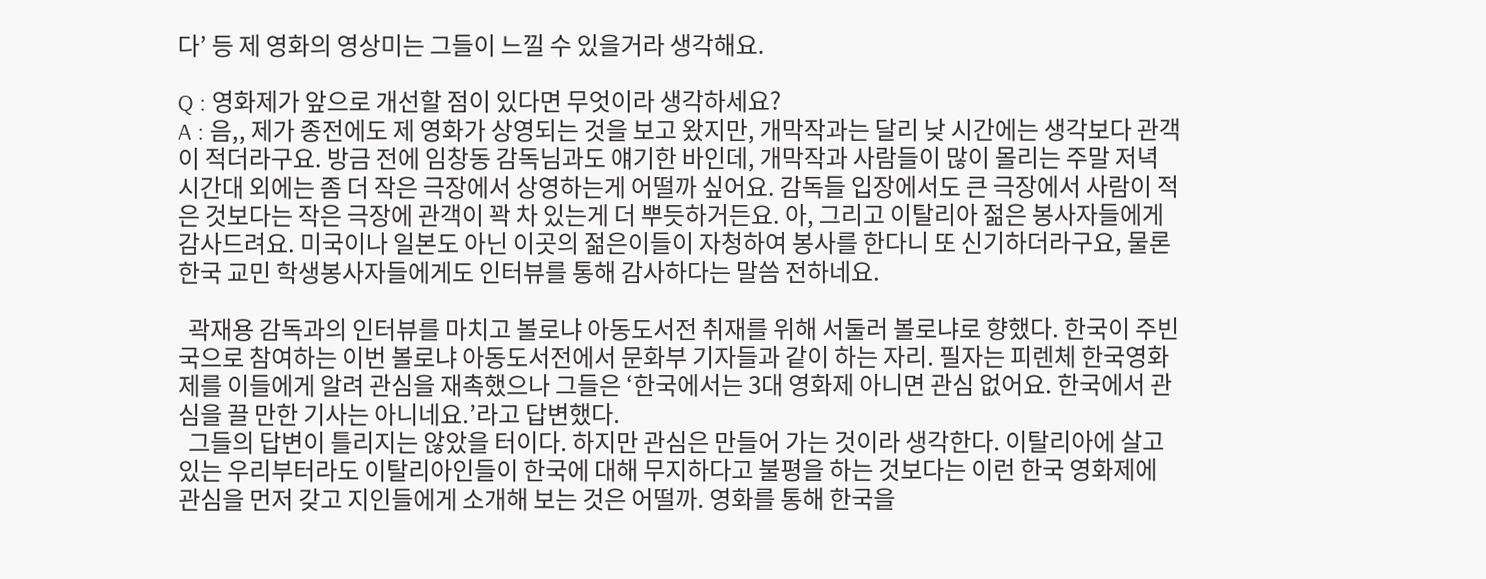다’ 등 제 영화의 영상미는 그들이 느낄 수 있을거라 생각해요.

Q : 영화제가 앞으로 개선할 점이 있다면 무엇이라 생각하세요?
A : 음,, 제가 종전에도 제 영화가 상영되는 것을 보고 왔지만, 개막작과는 달리 낮 시간에는 생각보다 관객이 적더라구요. 방금 전에 임창동 감독님과도 얘기한 바인데, 개막작과 사람들이 많이 몰리는 주말 저녁 시간대 외에는 좀 더 작은 극장에서 상영하는게 어떨까 싶어요. 감독들 입장에서도 큰 극장에서 사람이 적은 것보다는 작은 극장에 관객이 꽉 차 있는게 더 뿌듯하거든요. 아, 그리고 이탈리아 젊은 봉사자들에게 감사드려요. 미국이나 일본도 아닌 이곳의 젊은이들이 자청하여 봉사를 한다니 또 신기하더라구요, 물론 한국 교민 학생봉사자들에게도 인터뷰를 통해 감사하다는 말씀 전하네요.

  곽재용 감독과의 인터뷰를 마치고 볼로냐 아동도서전 취재를 위해 서둘러 볼로냐로 향했다. 한국이 주빈국으로 참여하는 이번 볼로냐 아동도서전에서 문화부 기자들과 같이 하는 자리. 필자는 피렌체 한국영화제를 이들에게 알려 관심을 재촉했으나 그들은 ‘한국에서는 3대 영화제 아니면 관심 없어요. 한국에서 관심을 끌 만한 기사는 아니네요.’라고 답변했다.
  그들의 답변이 틀리지는 않았을 터이다. 하지만 관심은 만들어 가는 것이라 생각한다. 이탈리아에 살고 있는 우리부터라도 이탈리아인들이 한국에 대해 무지하다고 불평을 하는 것보다는 이런 한국 영화제에 관심을 먼저 갖고 지인들에게 소개해 보는 것은 어떨까. 영화를 통해 한국을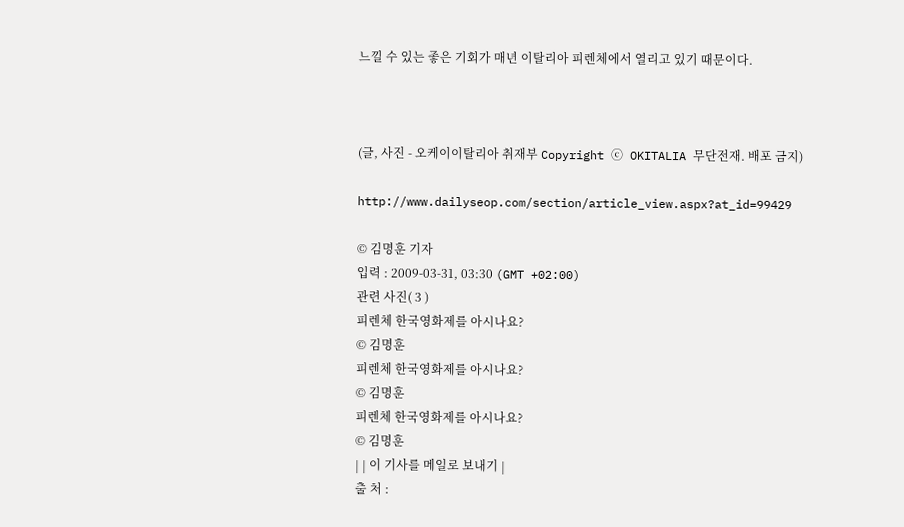느낄 수 있는 좋은 기회가 매년 이탈리아 피렌체에서 열리고 있기 때문이다.



(글, 사진 - 오케이이탈리아 취재부 Copyright ⓒ OKITALIA 무단전재. 배포 금지)

http://www.dailyseop.com/section/article_view.aspx?at_id=99429

© 김명훈 기자
입력 : 2009-03-31, 03:30 (GMT +02:00)
관련 사진( 3 )
피렌체 한국영화제를 아시나요?
© 김명훈
피렌체 한국영화제를 아시나요?
© 김명훈
피렌체 한국영화제를 아시나요?
© 김명훈
| | 이 기사를 메일로 보내기 |
출 처 :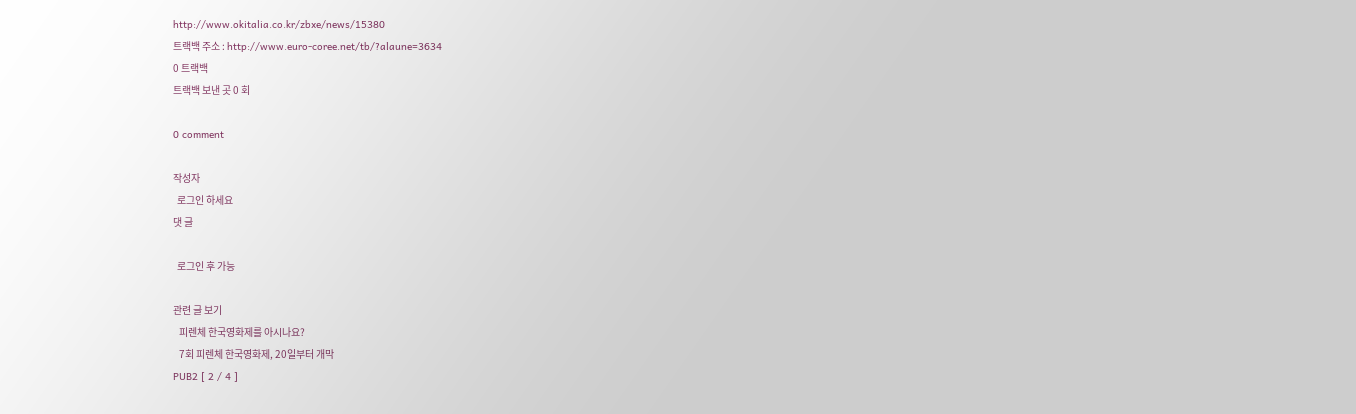http://www.okitalia.co.kr/zbxe/news/15380
트랙백 주소 : http://www.euro-coree.net/tb/?alaune=3634
0 트랙백
트랙백 보낸 곳 0 회

0 comment

작성자
  로그인 하세요
댓 글

  로그인 후 가능

관련 글 보기
   피렌체 한국영화제를 아시나요?
   7회 피렌체 한국영화제, 20일부터 개막
PUB2 [ 2 / 4 ]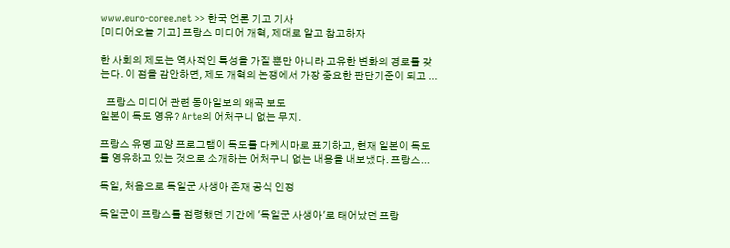www.euro-coree.net >> 한국 언론 기고 기사
[미디어오늘 기고] 프랑스 미디어 개혁, 제대로 알고 참고하자

한 사회의 제도는 역사적인 특성을 가질 뿐만 아니라 고유한 변화의 경로를 갖는다. 이 점을 감안하면, 제도 개혁의 논쟁에서 가장 중요한 판단기준이 되고 ...

   프랑스 미디어 관련 동아일보의 왜곡 보도
일본이 독도 영유? Arte의 어처구니 없는 무지.

프랑스 유명 교양 프로그램이 독도를 다케시마로 표기하고, 현재 일본이 독도를 영유하고 있는 것으로 소개하는 어처구니 없는 내용을 내보냈다. 프랑스...

독일, 처음으로 독일군 사생아 존재 공식 인정

독일군이 프랑스를 점령했던 기간에 '독일군 사생아'로 태어났던 프랑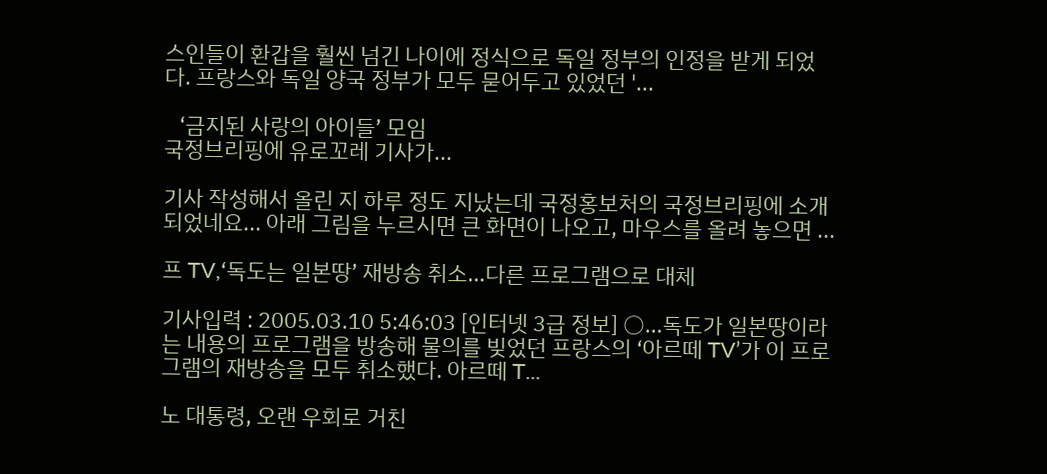스인들이 환갑을 훨씬 넘긴 나이에 정식으로 독일 정부의 인정을 받게 되었다. 프랑스와 독일 양국 정부가 모두 묻어두고 있었던 '...

   ‘금지된 사랑의 아이들’ 모임
국정브리핑에 유로꼬레 기사가...

기사 작성해서 올린 지 하루 정도 지났는데 국정홍보처의 국정브리핑에 소개되었네요... 아래 그림을 누르시면 큰 화면이 나오고, 마우스를 올려 놓으면 ...

프 TV,‘독도는 일본땅’ 재방송 취소…다른 프로그램으로 대체

기사입력 : 2005.03.10 5:46:03 [인터넷 3급 정보] ○…독도가 일본땅이라는 내용의 프로그램을 방송해 물의를 빚었던 프랑스의 ‘아르떼 TV’가 이 프로그램의 재방송을 모두 취소했다. 아르떼 T...

노 대통령, 오랜 우회로 거친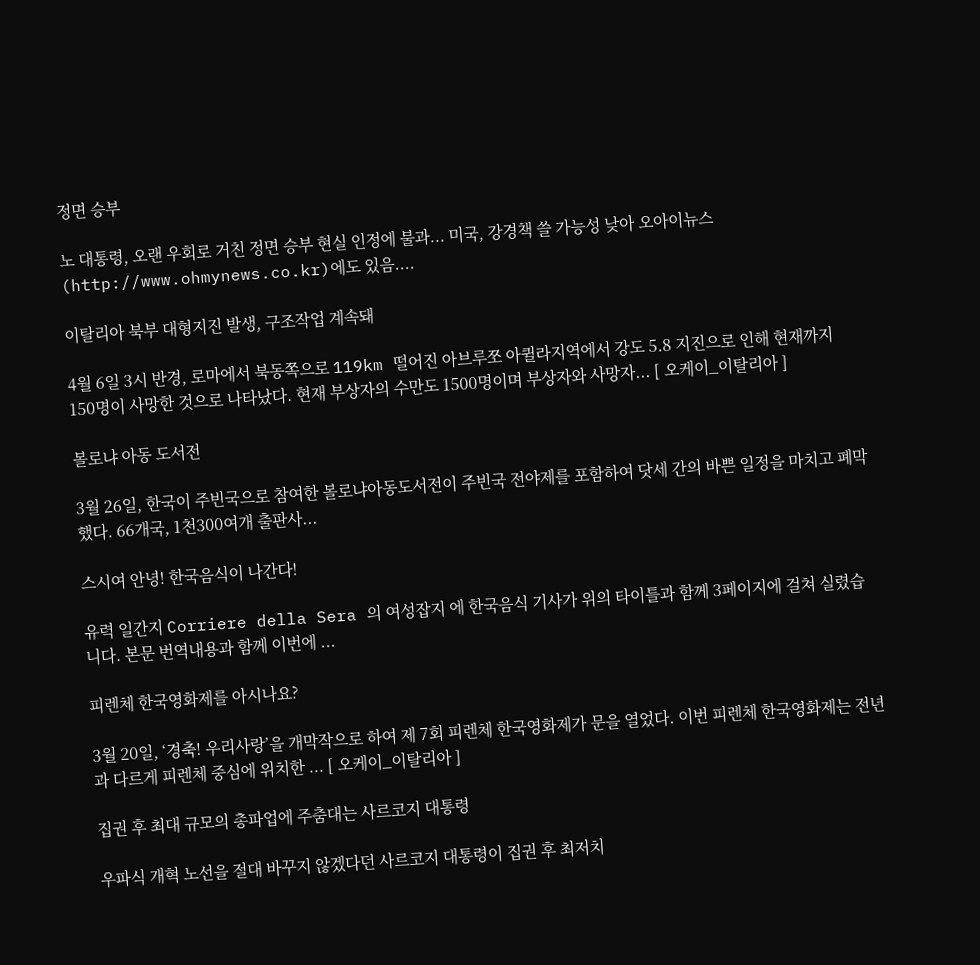정면 승부

노 대통령, 오랜 우회로 거친 정면 승부 현실 인정에 불과... 미국, 강경책 쓸 가능성 낮아 오아이뉴스(http://www.ohmynews.co.kr)에도 있음....

이탈리아 북부 대형지진 발생, 구조작업 계속돼

4월 6일 3시 반경, 로마에서 북동쪽으로 119km 떨어진 아브루쪼 아퀼라지역에서 강도 5.8 지진으로 인해 현재까지 150명이 사망한 것으로 나타났다. 현재 부상자의 수만도 1500명이며 부상자와 사망자... [ 오케이_이탈리아 ]

볼로냐 아동 도서전

3월 26일, 한국이 주빈국으로 참여한 볼로냐아동도서전이 주빈국 전야제를 포함하여 닷세 간의 바쁜 일정을 마치고 폐막했다. 66개국, 1천300여개 출판사...

스시여 안녕! 한국음식이 나간다!

유력 일간지 Corriere della Sera 의 여성잡지 에 한국음식 기사가 위의 타이틀과 함께 3페이지에 걸쳐 실렸습니다. 본문 번역내용과 함께 이번에 ...

피렌체 한국영화제를 아시나요?

3월 20일, ‘경축! 우리사랑’을 개막작으로 하여 제 7회 피렌체 한국영화제가 문을 열었다. 이번 피렌체 한국영화제는 전년과 다르게 피렌체 중심에 위치한 ... [ 오케이_이탈리아 ]

집권 후 최대 규모의 총파업에 주춤대는 사르코지 대통령

우파식 개혁 노선을 절대 바꾸지 않겠다던 사르코지 대통령이 집권 후 최저치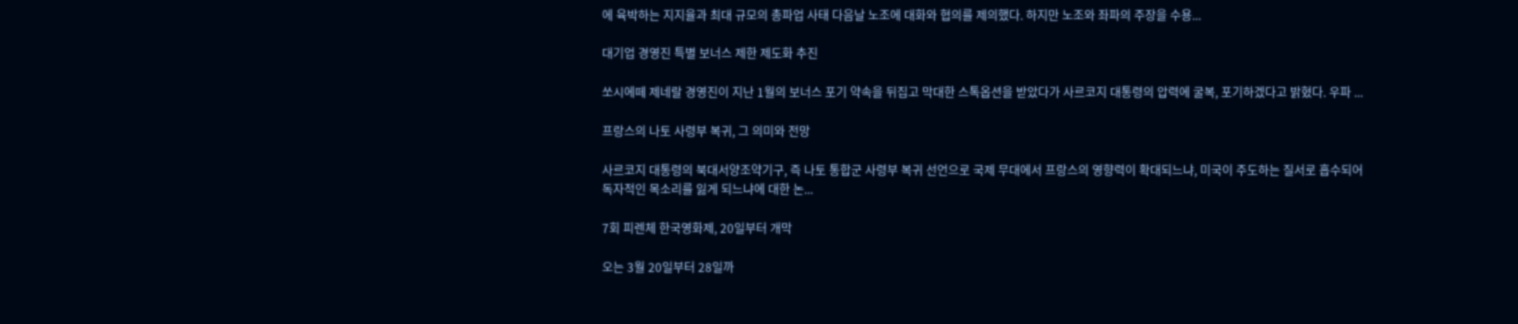에 육박하는 지지율과 최대 규모의 총파업 사태 다음날 노조에 대화와 협의를 제의했다. 하지만 노조와 좌파의 주장을 수용...

대기업 경영진 특별 보너스 제한 제도화 추진

쏘시에떼 제네랄 경영진이 지난 1월의 보너스 포기 약속을 뒤집고 막대한 스톡옵션을 받았다가 사르코지 대통령의 압력에 굴복, 포기하겠다고 밝혔다. 우파 ...

프랑스의 나토 사령부 복귀, 그 의미와 전망

사르코지 대통령의 북대서양조약기구, 즉 나토 통합군 사령부 복귀 선언으로 국제 무대에서 프랑스의 영향력이 확대되느냐, 미국이 주도하는 질서로 흡수되어 독자적인 목소리를 잃게 되느냐에 대한 논...

7회 피렌체 한국영화제, 20일부터 개막

오는 3월 20일부터 28일까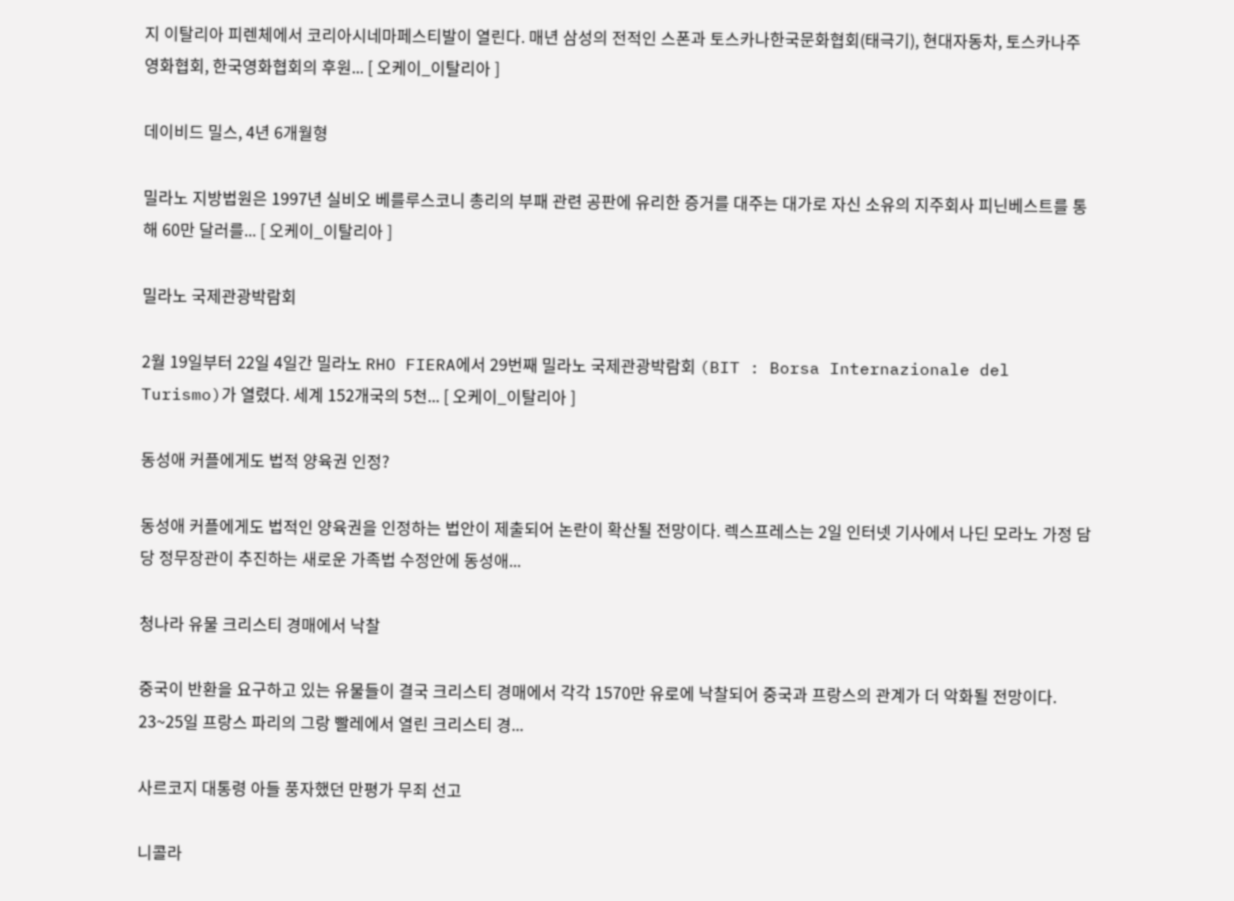지 이탈리아 피렌체에서 코리아시네마페스티발이 열린다. 매년 삼성의 전적인 스폰과 토스카나한국문화협회(태극기), 현대자동차, 토스카나주 영화협회, 한국영화협회의 후원... [ 오케이_이탈리아 ]

데이비드 밀스, 4년 6개월형

밀라노 지방법원은 1997년 실비오 베를루스코니 총리의 부패 관련 공판에 유리한 증거를 대주는 대가로 자신 소유의 지주회사 피닌베스트를 통해 60만 달러를... [ 오케이_이탈리아 ]

밀라노 국제관광박람회

2월 19일부터 22일 4일간 밀라노 RHO FIERA에서 29번째 밀라노 국제관광박람회 (BIT : Borsa Internazionale del Turismo)가 열렸다. 세계 152개국의 5천... [ 오케이_이탈리아 ]

동성애 커플에게도 법적 양육권 인정?

동성애 커플에게도 법적인 양육권을 인정하는 법안이 제출되어 논란이 확산될 전망이다. 렉스프레스는 2일 인터넷 기사에서 나딘 모라노 가정 담당 정무장관이 추진하는 새로운 가족법 수정안에 동성애...

청나라 유물 크리스티 경매에서 낙찰

중국이 반환을 요구하고 있는 유물들이 결국 크리스티 경매에서 각각 1570만 유로에 낙찰되어 중국과 프랑스의 관계가 더 악화될 전망이다. 23~25일 프랑스 파리의 그랑 빨레에서 열린 크리스티 경...

사르코지 대통령 아들 풍자했던 만평가 무죄 선고

니콜라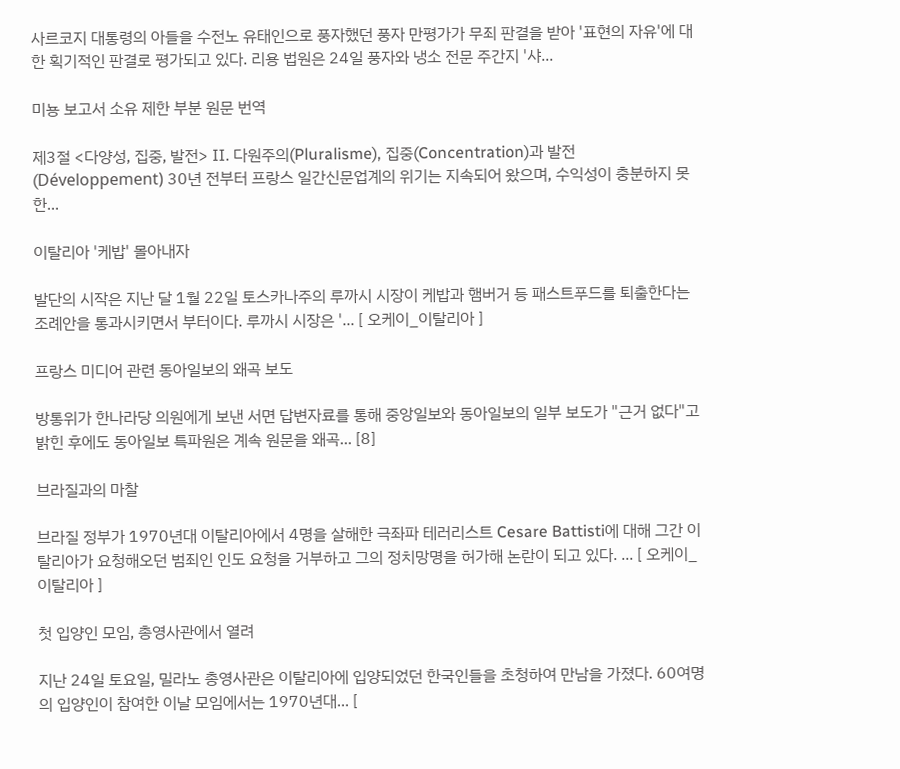사르코지 대통령의 아들을 수전노 유태인으로 풍자했던 풍자 만평가가 무죄 판결을 받아 '표현의 자유'에 대한 획기적인 판결로 평가되고 있다. 리용 법원은 24일 풍자와 냉소 전문 주간지 '샤...

미뇽 보고서 소유 제한 부분 원문 번역

제3절 <다양성, 집중, 발전> Ⅱ. 다원주의(Pluralisme), 집중(Concentration)과 발전(Développement) 30년 전부터 프랑스 일간신문업계의 위기는 지속되어 왔으며, 수익성이 충분하지 못한...

이탈리아 '케밥' 몰아내자

발단의 시작은 지난 달 1월 22일 토스카나주의 루까시 시장이 케밥과 햄버거 등 패스트푸드를 퇴출한다는 조례안을 통과시키면서 부터이다. 루까시 시장은 '... [ 오케이_이탈리아 ]

프랑스 미디어 관련 동아일보의 왜곡 보도

방통위가 한나라당 의원에게 보낸 서면 답변자료를 통해 중앙일보와 동아일보의 일부 보도가 "근거 없다"고 밝힌 후에도 동아일보 특파원은 계속 원문을 왜곡... [8]

브라질과의 마찰

브라질 정부가 1970년대 이탈리아에서 4명을 살해한 극좌파 테러리스트 Cesare Battisti에 대해 그간 이탈리아가 요청해오던 범죄인 인도 요청을 거부하고 그의 정치망명을 허가해 논란이 되고 있다. ... [ 오케이_이탈리아 ]

첫 입양인 모임, 총영사관에서 열려

지난 24일 토요일, 밀라노 총영사관은 이탈리아에 입양되었던 한국인들을 초청하여 만남을 가졌다. 60여명의 입양인이 참여한 이날 모임에서는 1970년대... [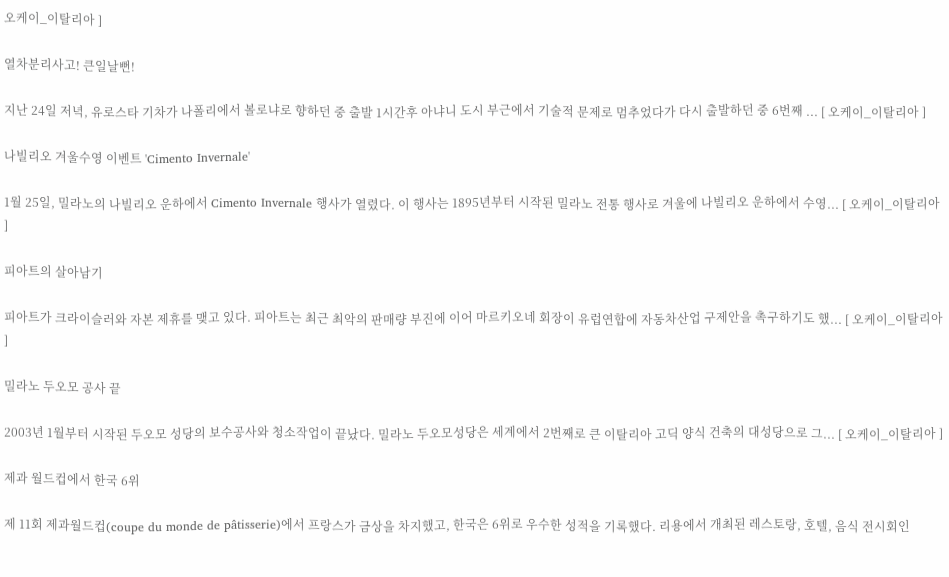오케이_이탈리아 ]

열차분리사고! 큰일날뻔!

지난 24일 저녁, 유로스타 기차가 나폴리에서 볼로냐로 향하던 중 출발 1시간후 아냐니 도시 부근에서 기술적 문제로 멈추었다가 다시 출발하던 중 6번째 ... [ 오케이_이탈리아 ]

나빌리오 겨울수영 이벤트 'Cimento Invernale'

1월 25일, 밀라노의 나빌리오 운하에서 Cimento Invernale 행사가 열렸다. 이 행사는 1895년부터 시작된 밀라노 전통 행사로 겨울에 나빌리오 운하에서 수영... [ 오케이_이탈리아 ]

피아트의 살아남기

피아트가 크라이슬러와 자본 제휴를 맺고 있다. 피아트는 최근 최악의 판매량 부진에 이어 마르키오네 회장이 유럽연합에 자동차산업 구제안을 촉구하기도 했... [ 오케이_이탈리아 ]

밀라노 두오모 공사 끝

2003년 1월부터 시작된 두오모 성당의 보수공사와 청소작업이 끝났다. 밀라노 두오모성당은 세계에서 2번째로 큰 이탈리아 고딕 양식 건축의 대성당으로 그... [ 오케이_이탈리아 ]

제과 월드컵에서 한국 6위

제 11회 제과월드컵(coupe du monde de pâtisserie)에서 프랑스가 금상을 차지했고, 한국은 6위로 우수한 성적을 기록했다. 리용에서 개최된 레스토랑, 호텔, 음식 전시회인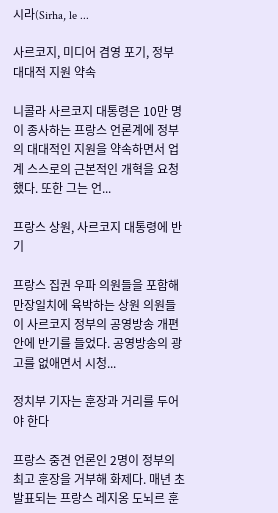시라(Sirha, le ...

사르코지, 미디어 겸영 포기, 정부 대대적 지원 약속

니콜라 사르코지 대통령은 10만 명이 종사하는 프랑스 언론계에 정부의 대대적인 지원을 약속하면서 업계 스스로의 근본적인 개혁을 요청했다. 또한 그는 언...

프랑스 상원, 사르코지 대통령에 반기

프랑스 집권 우파 의원들을 포함해 만장일치에 육박하는 상원 의원들이 사르코지 정부의 공영방송 개편안에 반기를 들었다. 공영방송의 광고를 없애면서 시청...

정치부 기자는 훈장과 거리를 두어야 한다

프랑스 중견 언론인 2명이 정부의 최고 훈장을 거부해 화제다. 매년 초 발표되는 프랑스 레지옹 도뇌르 훈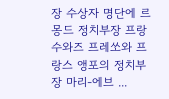장 수상자 명단에 르 몽드 정치부장 프랑수와즈 프레쏘와 프랑스 앵포의 정치부장 마리-에브 ...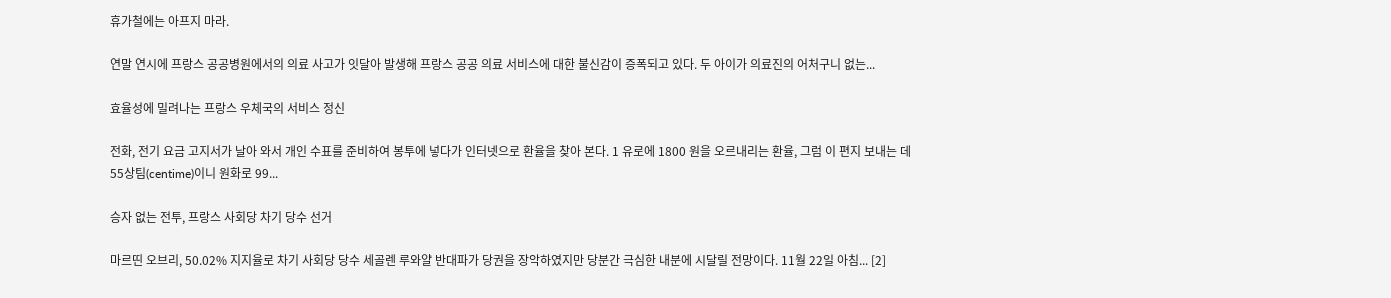휴가철에는 아프지 마라.

연말 연시에 프랑스 공공병원에서의 의료 사고가 잇달아 발생해 프랑스 공공 의료 서비스에 대한 불신감이 증폭되고 있다. 두 아이가 의료진의 어처구니 없는...

효율성에 밀려나는 프랑스 우체국의 서비스 정신

전화, 전기 요금 고지서가 날아 와서 개인 수표를 준비하여 봉투에 넣다가 인터넷으로 환율을 찾아 본다. 1 유로에 1800 원을 오르내리는 환율, 그럼 이 편지 보내는 데 55상팀(centime)이니 원화로 99...

승자 없는 전투, 프랑스 사회당 차기 당수 선거

마르띤 오브리, 50.02% 지지율로 차기 사회당 당수 세골렌 루와얄 반대파가 당권을 장악하였지만 당분간 극심한 내분에 시달릴 전망이다. 11월 22일 아침... [2]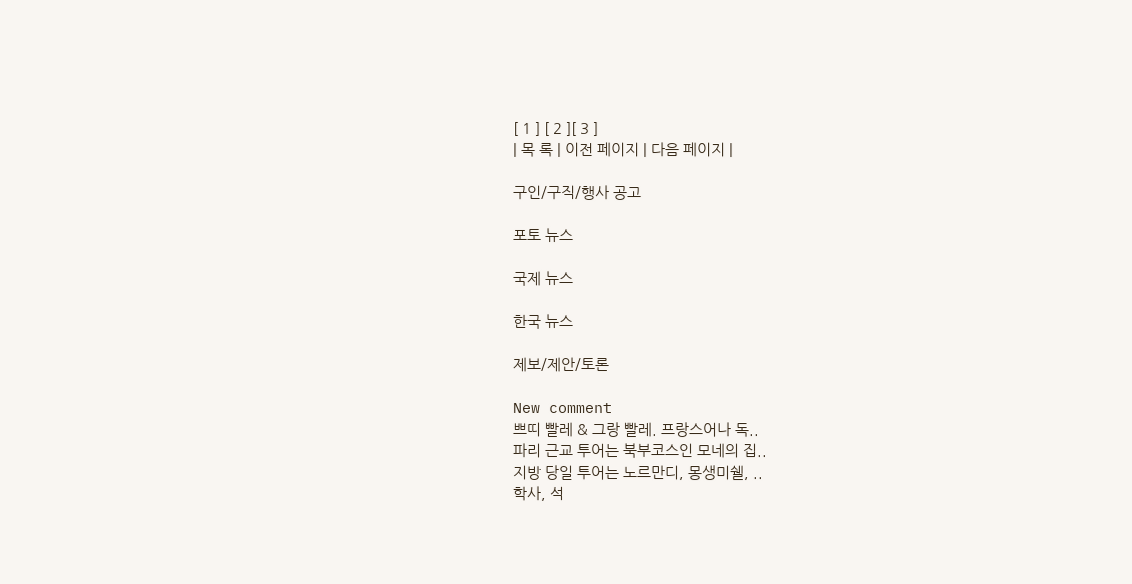[ 1 ] [ 2 ][ 3 ]
| 목 록 | 이전 페이지 | 다음 페이지 |

구인/구직/행사 공고

포토 뉴스

국제 뉴스

한국 뉴스

제보/제안/토론

New comment
쁘띠 빨레 & 그랑 빨레. 프랑스어나 독..
파리 근교 투어는 북부코스인 모네의 집..
지방 당일 투어는 노르만디, 몽생미쉘, ..
학사, 석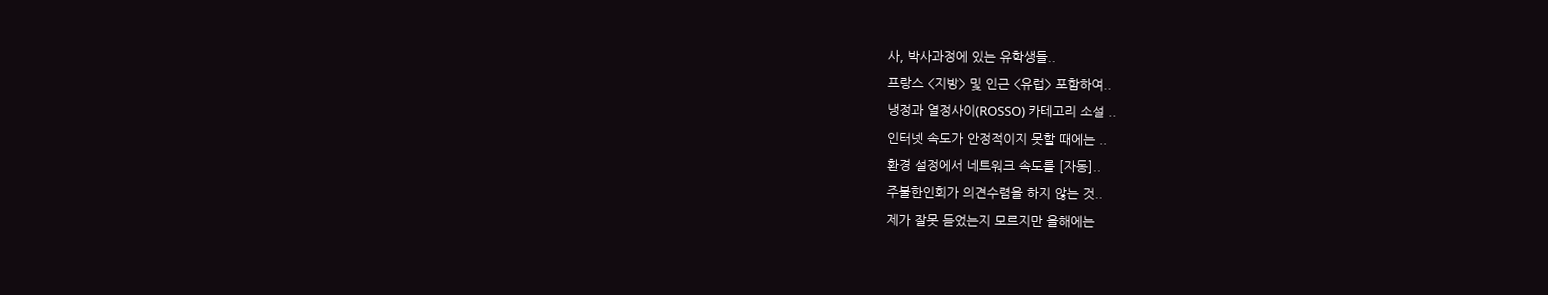사, 박사과정에 있는 유학생들..
프랑스 <지방> 및 인근 <유럽> 포함하여..
냉정과 열정사이(ROSSO) 카테고리 소설 ..
인터넷 속도가 안정적이지 못할 때에는 ..
환경 설정에서 네트워크 속도를 [자동]..
주불한인회가 의견수렴을 하지 않는 것..
제가 잘못 듣었는지 모르지만 올해에는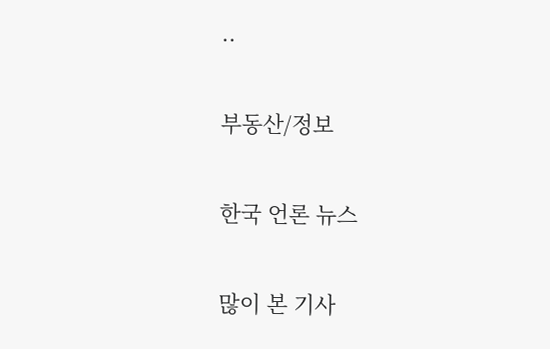..

부동산/정보

한국 언론 뉴스

많이 본 기사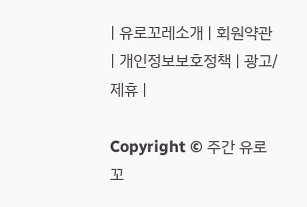| 유로꼬레소개 | 회원약관 | 개인정보보호정책 | 광고/제휴 |

Copyright © 주간 유로꼬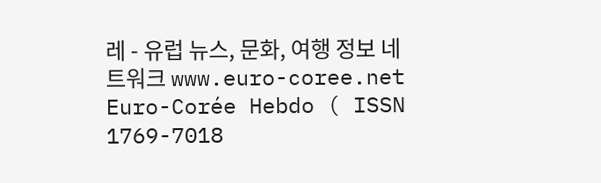레 - 유럽 뉴스, 문화, 여행 정보 네트워크 www.euro-coree.net
Euro-Corée Hebdo ( ISSN 1769-7018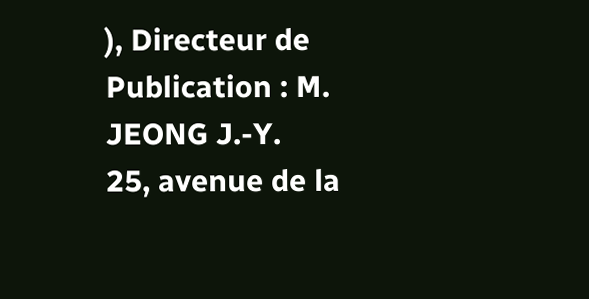), Directeur de Publication : M. JEONG J.-Y.
25, avenue de la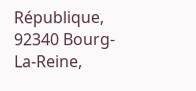République, 92340 Bourg-La-Reine,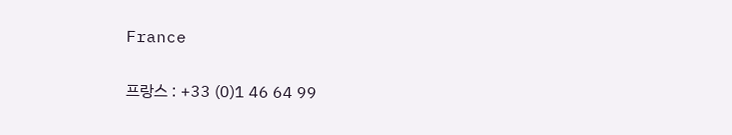France

프랑스 : +33 (0)1 46 64 99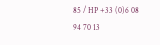85 / HP +33 (0)6 08 94 70 13